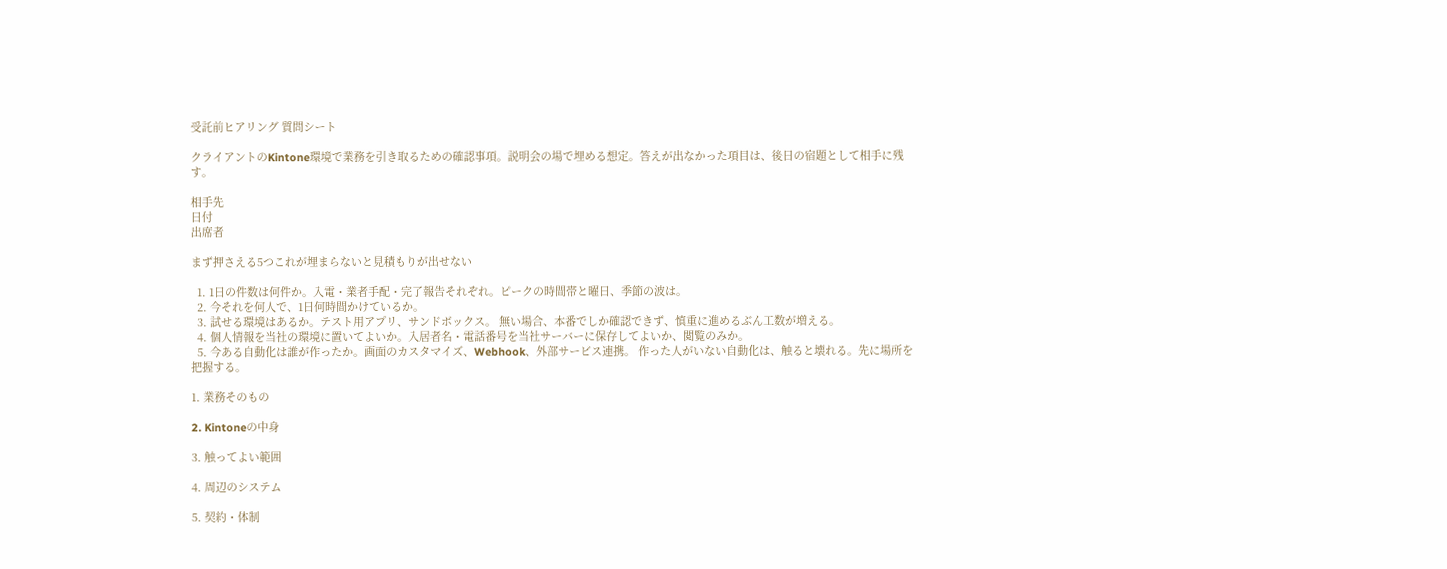受託前ヒアリング 質問シート

クライアントのKintone環境で業務を引き取るための確認事項。説明会の場で埋める想定。答えが出なかった項目は、後日の宿題として相手に残す。

相手先
日付
出席者

まず押さえる5つこれが埋まらないと見積もりが出せない

  1. 1日の件数は何件か。入電・業者手配・完了報告それぞれ。ピークの時間帯と曜日、季節の波は。
  2. 今それを何人で、1日何時間かけているか。
  3. 試せる環境はあるか。テスト用アプリ、サンドボックス。 無い場合、本番でしか確認できず、慎重に進めるぶん工数が増える。
  4. 個人情報を当社の環境に置いてよいか。入居者名・電話番号を当社サーバーに保存してよいか、閲覧のみか。
  5. 今ある自動化は誰が作ったか。画面のカスタマイズ、Webhook、外部サービス連携。 作った人がいない自動化は、触ると壊れる。先に場所を把握する。

1. 業務そのもの

2. Kintoneの中身

3. 触ってよい範囲

4. 周辺のシステム

5. 契約・体制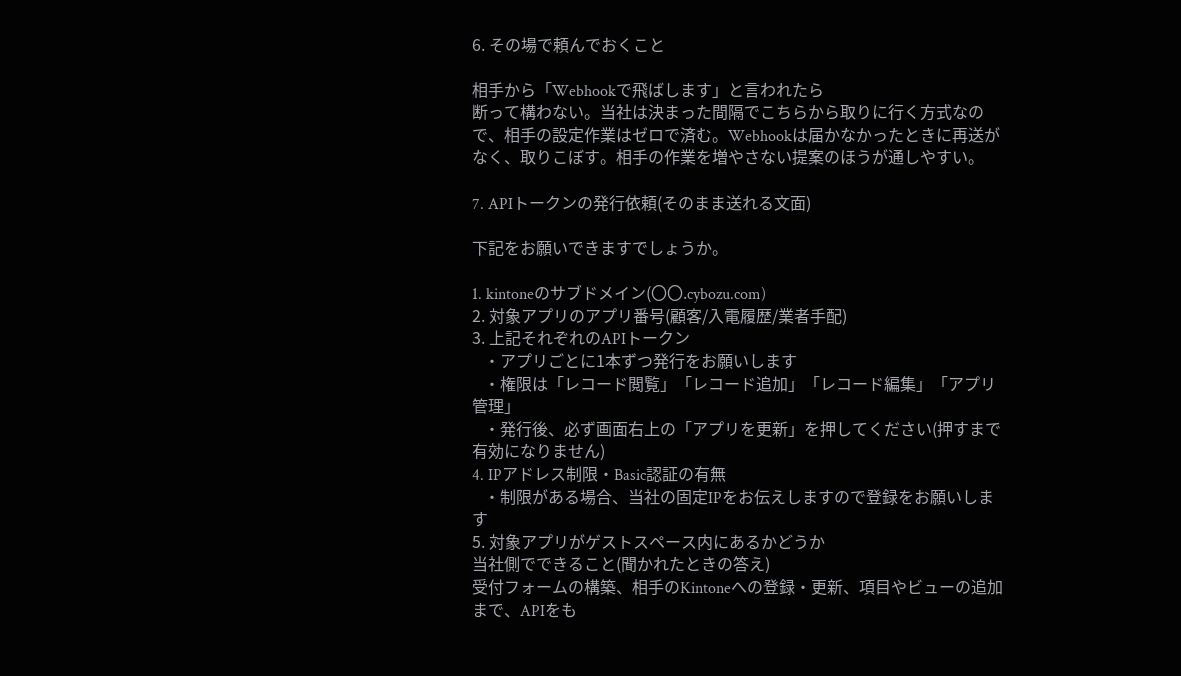6. その場で頼んでおくこと

相手から「Webhookで飛ばします」と言われたら
断って構わない。当社は決まった間隔でこちらから取りに行く方式なので、相手の設定作業はゼロで済む。Webhookは届かなかったときに再送がなく、取りこぼす。相手の作業を増やさない提案のほうが通しやすい。

7. APIトークンの発行依頼(そのまま送れる文面)

下記をお願いできますでしょうか。

1. kintoneのサブドメイン(〇〇.cybozu.com)
2. 対象アプリのアプリ番号(顧客/入電履歴/業者手配)
3. 上記それぞれのAPIトークン
   ・アプリごとに1本ずつ発行をお願いします
   ・権限は「レコード閲覧」「レコード追加」「レコード編集」「アプリ管理」
   ・発行後、必ず画面右上の「アプリを更新」を押してください(押すまで有効になりません)
4. IPアドレス制限・Basic認証の有無
   ・制限がある場合、当社の固定IPをお伝えしますので登録をお願いします
5. 対象アプリがゲストスペース内にあるかどうか
当社側でできること(聞かれたときの答え)
受付フォームの構築、相手のKintoneへの登録・更新、項目やビューの追加まで、APIをも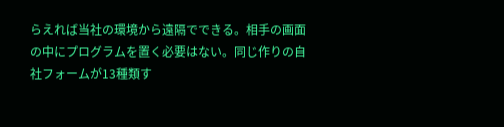らえれば当社の環境から遠隔でできる。相手の画面の中にプログラムを置く必要はない。同じ作りの自社フォームが13種類す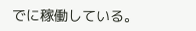でに稼働している。